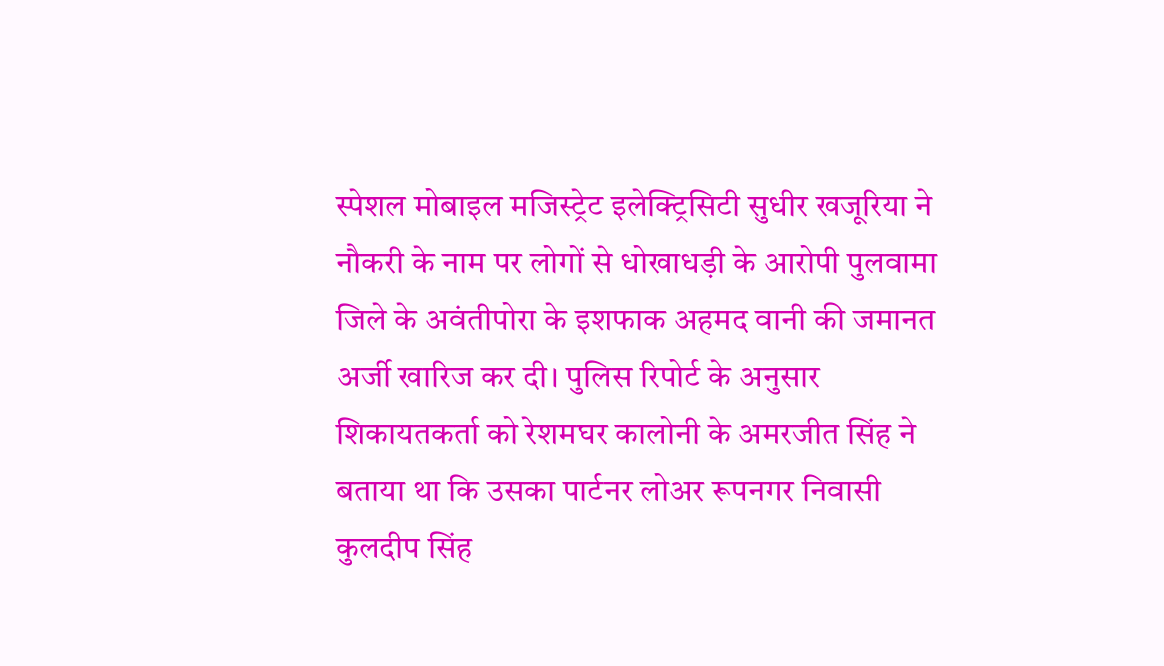स्पेशल मोबाइल मजिस्ट्रेट इलेक्ट्रिसिटी सुधीर खजूरिया ने नौकरी के नाम पर लोगों से धोखाधड़ी के आरोपी पुलवामा जिले के अवंतीपोरा के इशफाक अहमद वानी की जमानत अर्जी खारिज कर दी। पुलिस रिपोर्ट के अनुसार शिकायतकर्ता को रेशमघर कालोनी के अमरजीत सिंह ने बताया था कि उसका पार्टनर लोअर रूपनगर निवासी कुलदीप सिंह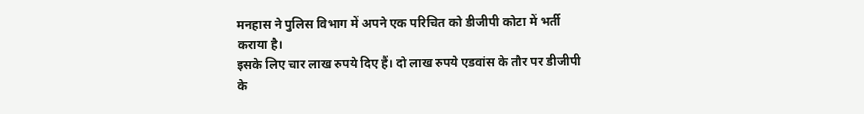मनहास ने पुलिस विभाग में अपने एक परिचित को डीजीपी कोटा में भर्ती कराया है।
इसके लिए चार लाख रुपये दिए हैं। दो लाख रुपये एडवांस के तौर पर डीजीपी के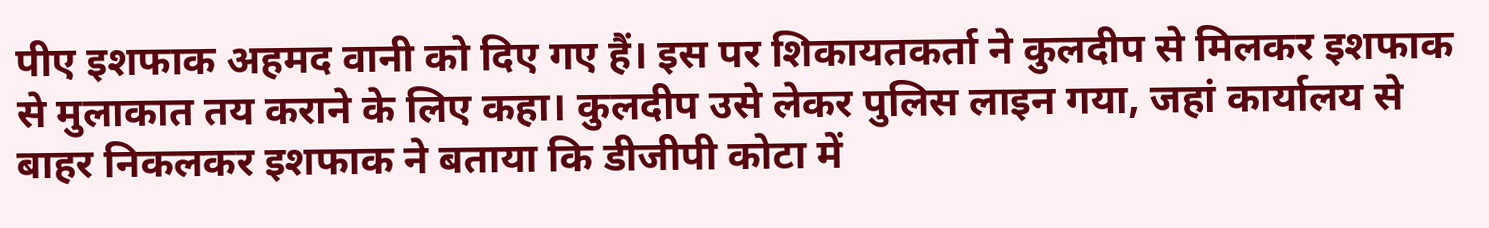पीए इशफाक अहमद वानी को दिए गए हैं। इस पर शिकायतकर्ता ने कुलदीप से मिलकर इशफाक से मुलाकात तय कराने के लिए कहा। कुलदीप उसे लेकर पुलिस लाइन गया, जहां कार्यालय से बाहर निकलकर इशफाक ने बताया कि डीजीपी कोटा में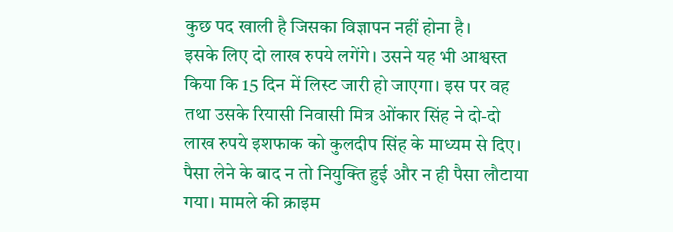कुछ पद खाली है जिसका विज्ञापन नहीं होना है।
इसके लिए दो लाख रुपये लगेंगे। उसने यह भी आश्वस्त किया कि 15 दिन में लिस्ट जारी हो जाएगा। इस पर वह तथा उसके रियासी निवासी मित्र ओंकार सिंह ने दो-दो लाख रुपये इशफाक को कुलदीप सिंह के माध्यम से दिए। पैसा लेने के बाद न तो नियुक्ति हुई और न ही पैसा लौटाया गया। मामले की क्राइम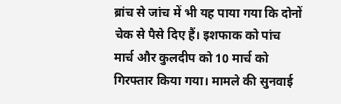ब्रांच से जांच में भी यह पाया गया कि दोनों चेक से पैसे दिए हैं। इशफाक को पांच मार्च और कुलदीप को 10 मार्च को गिरफ्तार किया गया। मामले की सुनवाई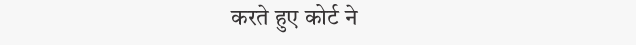करते हुए कोर्ट ने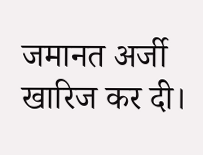जमानत अर्जी खारिज कर दी।